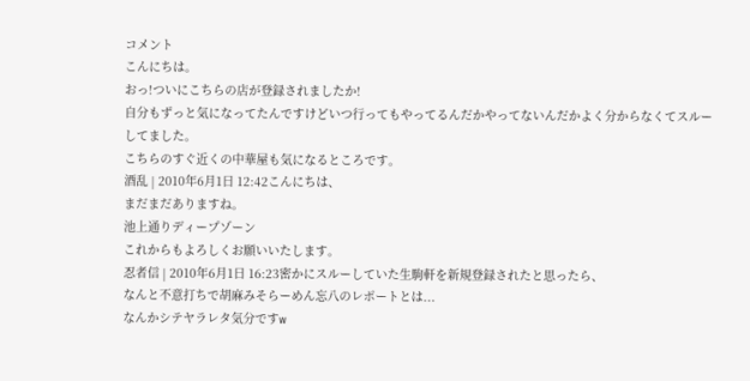コメント
こんにちは。
おっ!ついにこちらの店が登録されましたか!
自分もずっと気になってたんですけどいつ行ってもやってるんだかやってないんだかよく分からなくてスルーしてました。
こちらのすぐ近くの中華屋も気になるところです。
酒乱 | 2010年6月1日 12:42こんにちは、
まだまだありますね。
池上通りディープゾーン
これからもよろしくお願いいたします。
忍者信 | 2010年6月1日 16:23密かにスルーしていた生駒軒を新規登録されたと思ったら、
なんと不意打ちで胡麻みそらーめん忘八のレポートとは...
なんかシテヤラレタ気分ですw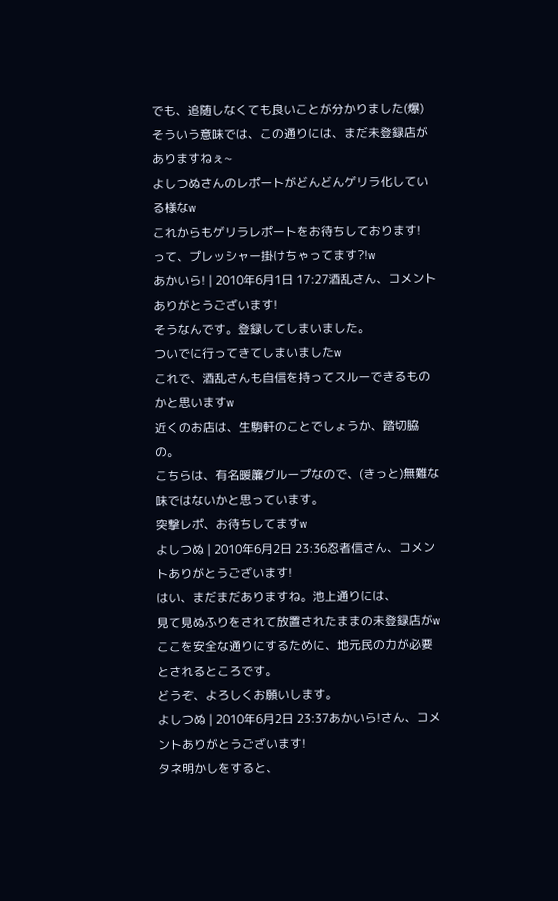でも、追随しなくても良いことが分かりました(爆)
そういう意味では、この通りには、まだ未登録店がありますねぇ~
よしつぬさんのレポートがどんどんゲリラ化している様なw
これからもゲリラレポートをお待ちしております!
って、プレッシャー掛けちゃってます?!w
あかいら! | 2010年6月1日 17:27酒乱さん、コメントありがとうございます!
そうなんです。登録してしまいました。
ついでに行ってきてしまいましたw
これで、酒乱さんも自信を持ってスルーできるものかと思いますw
近くのお店は、生駒軒のことでしょうか、踏切脇の。
こちらは、有名暖簾グループなので、(きっと)無難な味ではないかと思っています。
突撃レポ、お待ちしてますw
よしつぬ | 2010年6月2日 23:36忍者信さん、コメントありがとうございます!
はい、まだまだありますね。池上通りには、
見て見ぬふりをされて放置されたままの未登録店がw
ここを安全な通りにするために、地元民の力が必要とされるところです。
どうぞ、よろしくお願いします。
よしつぬ | 2010年6月2日 23:37あかいら!さん、コメントありがとうございます!
タネ明かしをすると、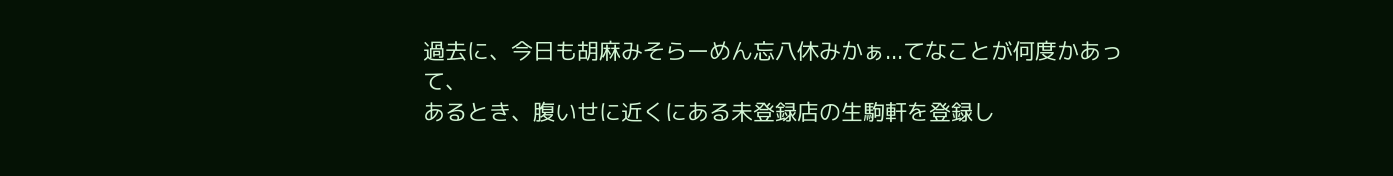過去に、今日も胡麻みそらーめん忘八休みかぁ...てなことが何度かあって、
あるとき、腹いせに近くにある未登録店の生駒軒を登録し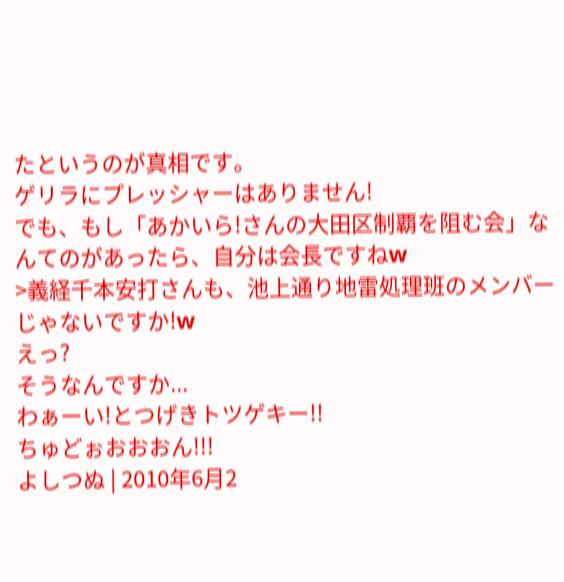たというのが真相です。
ゲリラにプレッシャーはありません!
でも、もし「あかいら!さんの大田区制覇を阻む会」なんてのがあったら、自分は会長ですねw
>義経千本安打さんも、池上通り地雷処理班のメンバーじゃないですか!w
えっ?
そうなんですか...
わぁーい!とつげきトツゲキー!!
ちゅどぉおおおん!!!
よしつぬ | 2010年6月2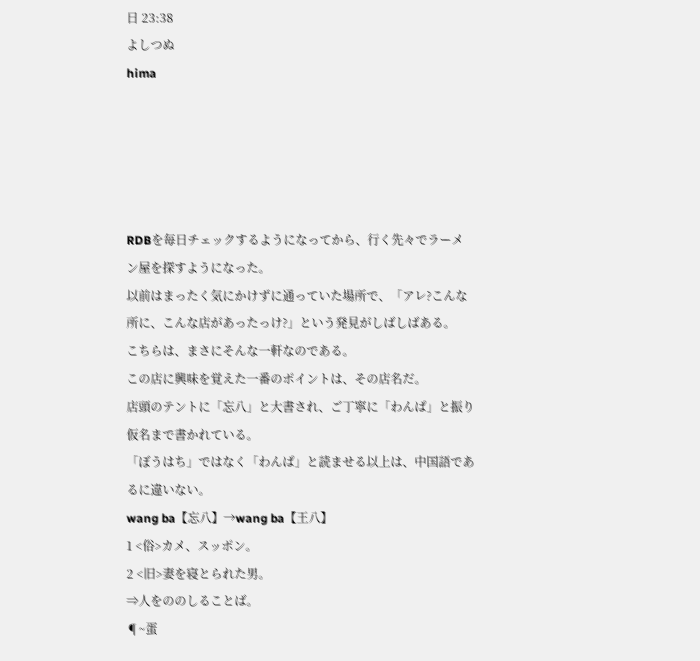日 23:38
よしつぬ
hima





RDBを毎日チェックするようになってから、行く先々でラーメン屋を探すようになった。
以前はまったく気にかけずに通っていた場所で、「アレ?こんな所に、こんな店があったっけ?」という発見がしばしばある。
こちらは、まさにそんな一軒なのである。
この店に興味を覚えた一番のポイントは、その店名だ。
店頭のテントに「忘八」と大書され、ご丁寧に「わんぱ」と振り仮名まで書かれている。
「ぼうはち」ではなく「わんぱ」と読ませる以上は、中国語であるに違いない。
wang ba【忘八】→wang ba【王八】
1 <俗>カメ、スッポン。
2 <旧>妻を寝とられた男。
⇒人をののしることば。
¶~蛋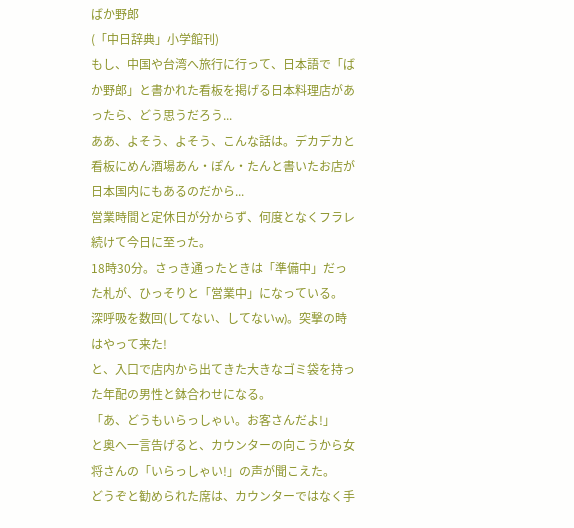ばか野郎
(「中日辞典」小学館刊)
もし、中国や台湾へ旅行に行って、日本語で「ばか野郎」と書かれた看板を掲げる日本料理店があったら、どう思うだろう...
ああ、よそう、よそう、こんな話は。デカデカと看板にめん酒場あん・ぽん・たんと書いたお店が日本国内にもあるのだから...
営業時間と定休日が分からず、何度となくフラレ続けて今日に至った。
18時30分。さっき通ったときは「準備中」だった札が、ひっそりと「営業中」になっている。
深呼吸を数回(してない、してないw)。突撃の時はやって来た!
と、入口で店内から出てきた大きなゴミ袋を持った年配の男性と鉢合わせになる。
「あ、どうもいらっしゃい。お客さんだよ!」
と奥へ一言告げると、カウンターの向こうから女将さんの「いらっしゃい!」の声が聞こえた。
どうぞと勧められた席は、カウンターではなく手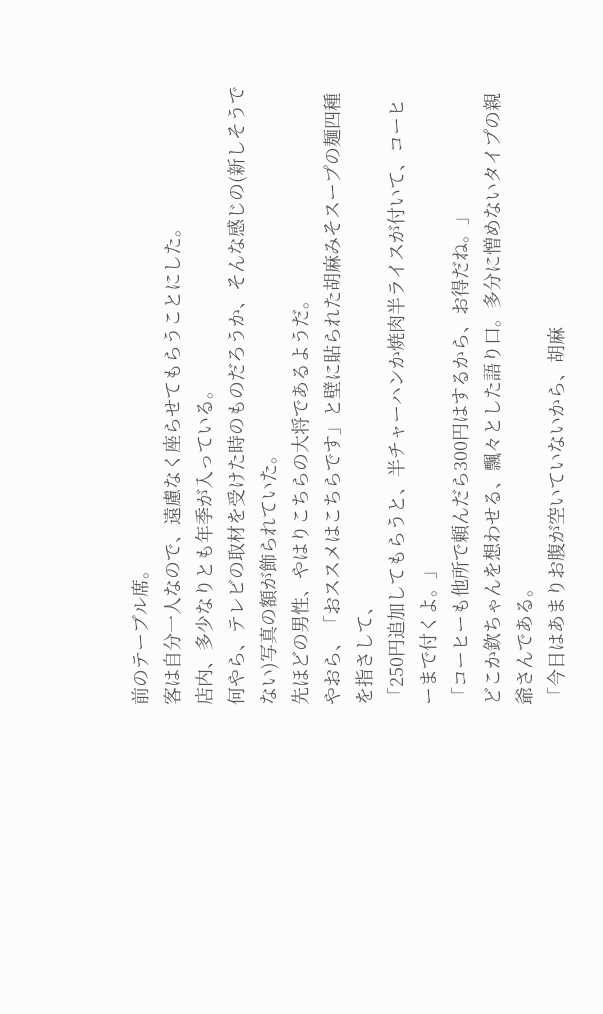前のテーブル席。
客は自分一人なので、遠慮なく座らせてもらうことにした。
店内、多少なりとも年季が入っている。
何やら、テレビの取材を受けた時のものだろうか、そんな感じの(新しそうでない)写真の額が飾られていた。
先ほどの男性、やはりこちらの大将であるようだ。
やおら、「おススメはこちらです」と壁に貼られた胡麻みそスープの麺四種を指さして、
「250円追加してもらうと、半チャーハンか焼肉半ライスが付いて、コーヒーまで付くよ。」
「コーヒーも他所で頼んだら300円はするから、お得だね。」
どこか欽ちゃんを想わせる、飄々とした語り口。多分に憎めないタイプの親爺さんである。
「今日はあまりお腹が空いていないから、胡麻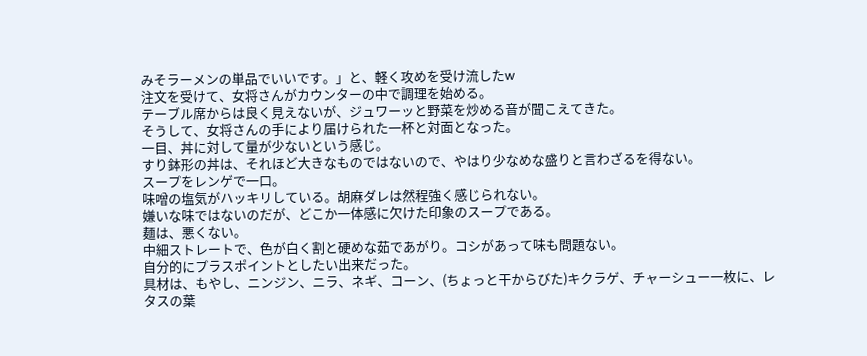みそラーメンの単品でいいです。」と、軽く攻めを受け流したw
注文を受けて、女将さんがカウンターの中で調理を始める。
テーブル席からは良く見えないが、ジュワーッと野菜を炒める音が聞こえてきた。
そうして、女将さんの手により届けられた一杯と対面となった。
一目、丼に対して量が少ないという感じ。
すり鉢形の丼は、それほど大きなものではないので、やはり少なめな盛りと言わざるを得ない。
スープをレンゲで一口。
味噌の塩気がハッキリしている。胡麻ダレは然程強く感じられない。
嫌いな味ではないのだが、どこか一体感に欠けた印象のスープである。
麺は、悪くない。
中細ストレートで、色が白く割と硬めな茹であがり。コシがあって味も問題ない。
自分的にプラスポイントとしたい出来だった。
具材は、もやし、ニンジン、ニラ、ネギ、コーン、(ちょっと干からびた)キクラゲ、チャーシュー一枚に、レタスの葉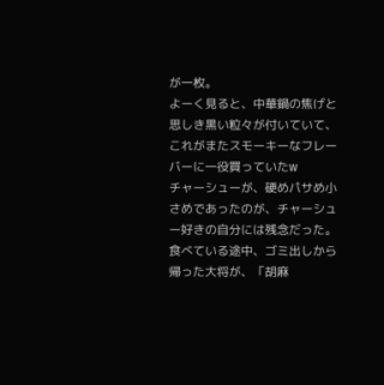が一枚。
よーく見ると、中華鍋の焦げと思しき黒い粒々が付いていて、これがまたスモーキーなフレーバーに一役買っていたw
チャーシューが、硬めパサめ小さめであったのが、チャーシュー好きの自分には残念だった。
食べている途中、ゴミ出しから帰った大将が、「胡麻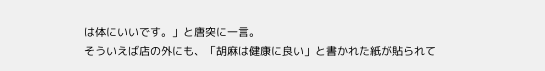は体にいいです。」と唐突に一言。
そういえば店の外にも、「胡麻は健康に良い」と書かれた紙が貼られて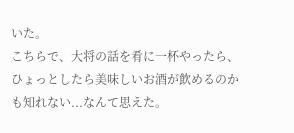いた。
こちらで、大将の話を肴に一杯やったら、ひょっとしたら美味しいお酒が飲めるのかも知れない...なんて思えた。